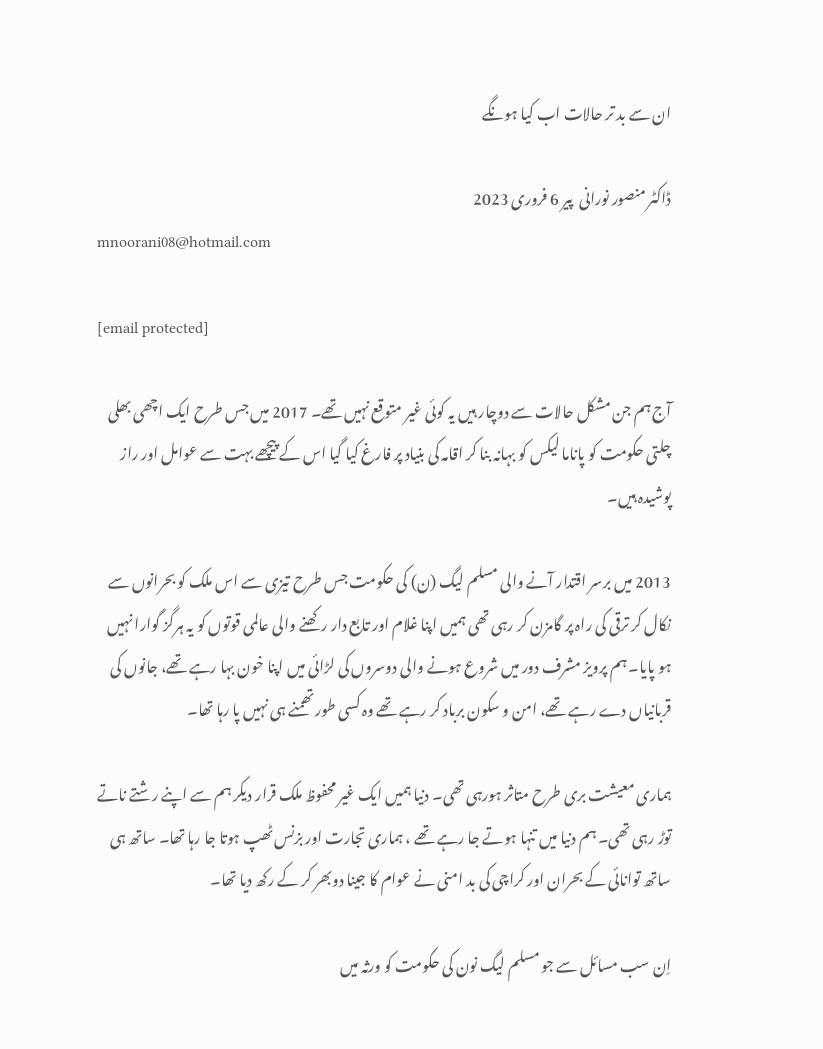ان سے بد تر حالات اب کیا ہونگے

ڈاکٹر منصور نورانی  پير 6 فروری 2023
mnoorani08@hotmail.com

[email protected]

آج ہم جن مشکل حالات سے دوچار ہیں یہ کوئی غیر متوقع نہیں تھے۔ 2017 میں جس طرح ایک اچھی بھلی چلتی حکومت کو پاناما لیکس کو بہانہ بنا کر اقامہ کی بنیاد پر فارغ کیا گیا اس کے پیچھے بہت سے عوامل اور راز پوشیدہ ہیں۔

2013 میں برسر اقتدار آنے والی مسلم لیگ (ن) کی حکومت جس طرح تیزی سے اس ملک کو بحرانوں سے نکال کر ترقی کی راہ پر گامزن کر رہی تھی ہمیں اپنا غلام اور تابع دار رکھنے والی عالمی قوتوں کو یہ ہرگز گوارا نہیں ہو پایا۔ ہم پرویز مشرف دور میں شروع ہونے والی دوسروں کی لڑائی میں اپنا خون بہا رہے تھے، جانوں کی قربانیاں دے رہے تھے، امن و سکون برباد کر رہے تھے وہ کسی طور تھمنے ہی نہیں پا رہا تھا۔

ہماری معیشت بری طرح متاثر ہورہی تھی۔ دنیا ہمیں ایک غیر محفوظ ملک قرار دیکر ہم سے اپنے رشتے ناتے توڑ رہی تھی۔ ہم دنیا میں تنہا ہوتے جا رہے تھے ، ہماری تجارت اور بزنس ٹھپ ہوتا جا رہا تھا۔ ساتھ ہی ساتھ توانائی کے بحران اور کراچی کی بد امنی نے عوام کا جینا دوبھر کر کے رکھ دیا تھا۔

اِن سب مسائل سے جو مسلم لیگ نون کی حکومت کو ورثہ میں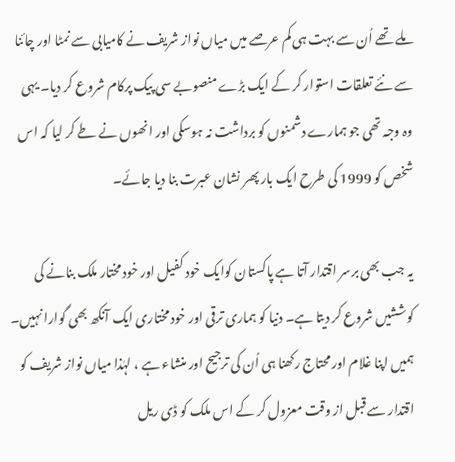ملے تھے اُن سے بہت ہی کم عرصے میں میاں نواز شریف نے کامیابی سے نمٹا اور چائنا سے نئے تعلقات استوار کر کے ایک بڑے منصوبے سی پیک پرکام شروع کر دیا۔ یہی وہ وجہ تھی جو ہمارے دشمنوں کو برداشت نہ ہوسکی اور انھوں نے طے کر لیا کہ اس شخص کو 1999 کی طرح ایک بار پھر نشان عبرت بنا دیا جائے۔

یہ جب بھی برسر اقتدار آتا ہے پاکستان کوایک خود کفیل اور خود مختار ملک بنانے کی کوششیں شروع کر دیتا ہے۔ دنیا کو ہماری ترقی اور خود مختاری ایک آنکھ بھی گوارا نہیں۔ ہمیں اپنا غلام اور محتاج رکھنا ہی اُن کی ترجیح اور منشاء ہے ، لہٰذا میاں نواز شریف کو اقتدار سے قبل از وقت معزول کر کے اس ملک کو ڈی ریل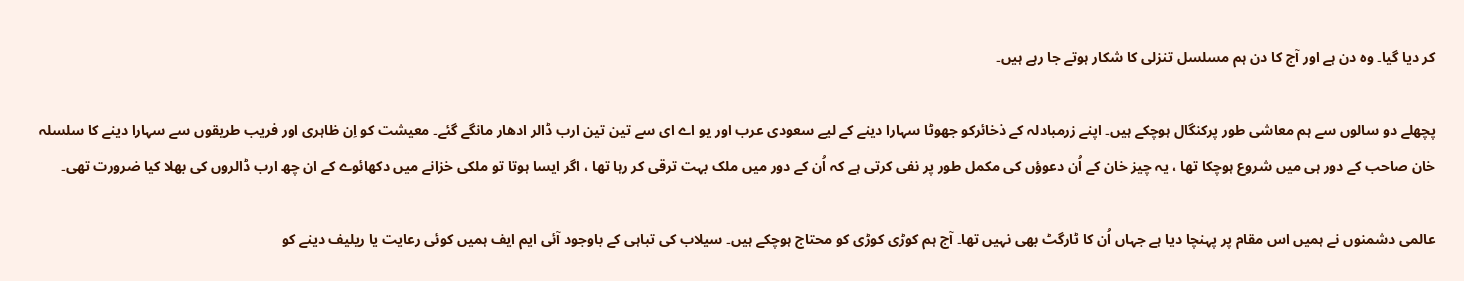کر دیا گیا۔ وہ دن ہے اور آج کا دن ہم مسلسل تنزلی کا شکار ہوتے جا رہے ہیں۔

پچھلے دو سالوں سے ہم معاشی طور پرکنگال ہوچکے ہیں۔ اپنے زرمبادلہ کے ذخائرکو جھوٹا سہارا دینے کے لیے سعودی عرب اور یو اے ای سے تین تین ارب ڈالر ادھار مانگے گئے۔ معیشت کو اِن ظاہری اور فریب طریقوں سے سہارا دینے کا سلسلہ خان صاحب کے دور ہی میں شروع ہوچکا تھا ، یہ چیز خان کے اُن دعوؤں کی مکمل طور پر نفی کرتی ہے کہ اُن کے دور میں ملک بہت ترقی کر رہا تھا ، اگر ایسا ہوتا تو ملکی خزانے میں دکھائوے کے ان چھ ارب ڈالروں کی بھلا کیا ضرورت تھی۔

عالمی دشمنوں نے ہمیں اس مقام پر پہنچا دیا ہے جہاں اُن کا ٹارگٹ بھی نہیں تھا۔ آج ہم کوڑی کوڑی کو محتاج ہوچکے ہیں۔ سیلاب کی تباہی کے باوجود آئی ایم ایف ہمیں کوئی رعایت یا ریلیف دینے کو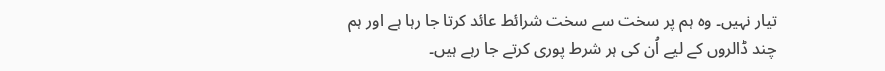تیار نہیں۔ وہ ہم پر سخت سے سخت شرائط عائد کرتا جا رہا ہے اور ہم چند ڈالروں کے لیے اُن کی ہر شرط پوری کرتے جا رہے ہیں۔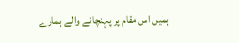ہمیں اس مقام پر پہنچانے والے ہمارے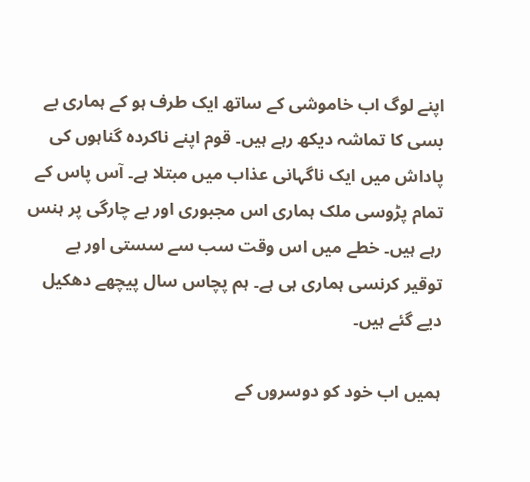اپنے لوگ اب خاموشی کے ساتھ ایک طرف ہو کے ہماری بے بسی کا تماشہ دیکھ رہے ہیں۔ قوم اپنے ناکردہ گناہوں کی پاداش میں ایک ناگہانی عذاب میں مبتلا ہے۔ آس پاس کے تمام پڑوسی ملک ہماری اس مجبوری اور بے چارگی پر ہنس رہے ہیں۔ خطے میں اس وقت سب سے سستی اور بے توقیر کرنسی ہماری ہی ہے۔ ہم پچاس سال پیچھے دھکیل دیے گئے ہیں۔

ہمیں اب خود کو دوسروں کے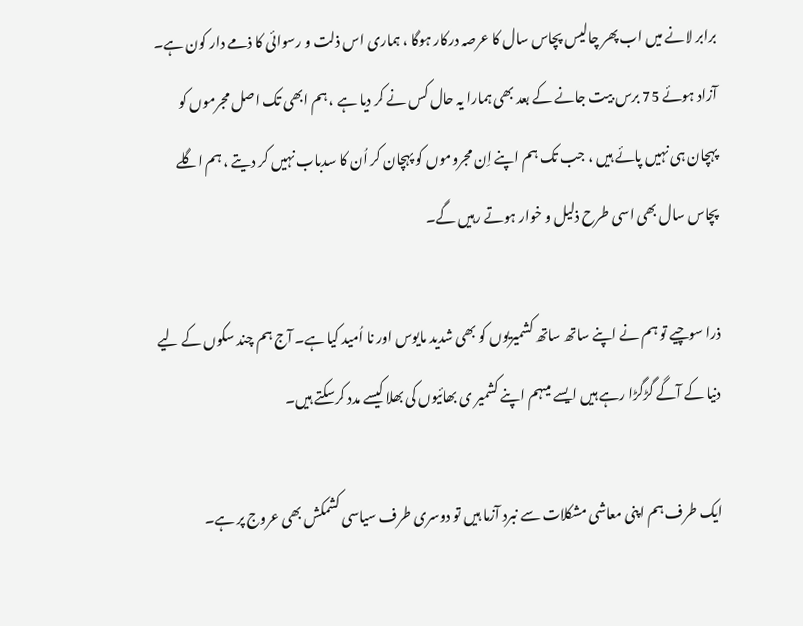برابر لانے میں اب پھر چالیس پچاس سال کا عرصہ درکار ہوگا ، ہماری اس ذلت و رسوائی کا ذمے دار کون ہے۔ آزاد ہوئے 75 برس بیت جانے کے بعد بھی ہمارا یہ حال کس نے کر دیا ہے ، ہم ابھی تک اصل مجرموں کو پہچان ہی نہیں پائے ہیں ، جب تک ہم اپنے اِن مجروموں کو پہچان کر اُن کا سدباب نہیں کر دیتے ، ہم اگلے پچاس سال بھی اسی طرح ذلیل و خوار ہوتے رہیں گے۔

ذرا سوچیے تو ہم نے اپنے ساتھ ساتھ کشمیریوں کو بھی شدید مایوس اور نا اُمید کیا ہے۔ آج ہم چند سکوں کے لیے دنیا کے آگے گڑگڑا رہے ہیں ایسے میںہم اپنے کشمیر ی بھائیوں کی بھلا کیسے مدد کرسکتے ہیں۔

ایک طرف ہم اپنی معاشی مشکلات سے نبرد آزما ہیں تو دوسری طرف سیاسی کشمکش بھی عروج پر ہے۔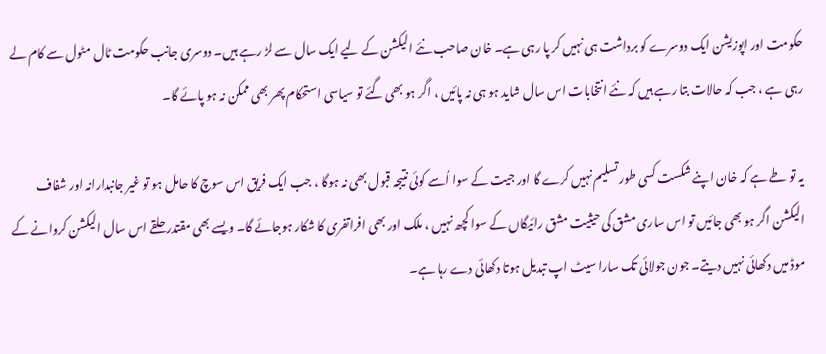حکومت اور اپوزیشن ایک دوسرے کو برداشت ہی نہیں کر پا رہی ہے۔ خان صاحب نئے الیکشن کے لیے ایک سال سے لڑ رہے ہیں۔ دوسری جانب حکومت ٹال مٹول سے کام لے رہی ہے ، جب کہ حالات بتا رہے ہیں کہ نئے انتخابات اس سال شاید ہو ہی نہ پائیں ، اگر ہو بھی گئے تو سیاسی استحکام پھر بھی ممکن نہ ہو پائے گا۔

یہ تو طے ہے کہ خان اپنے شکست کسی طور تسلیم نہیں کرے گا اور جیت کے سوا اُسے کوئی نتیجہ قبول بھی نہ ہوگا ، جب ایک فریق اس سوچ کا حامل ہو تو غیر جانبدارانہ اور شفاف الیکشن اگر ہو بھی جائیں تو اس ساری مشق کی حیثیت مشق رائیگاں کے سوا کچھ نہیں ، ملک اور بھی افراتفری کا شکار ہوجائے گا۔ ویسے بھی مقتدر حلقے اس سال الیکشن کروانے کے موڈ میں دکھائی نہیں دیتے۔ جون جولائی تک سارا سیٹ اپ تبدیل ہوتا دکھائی دے رہا ہے۔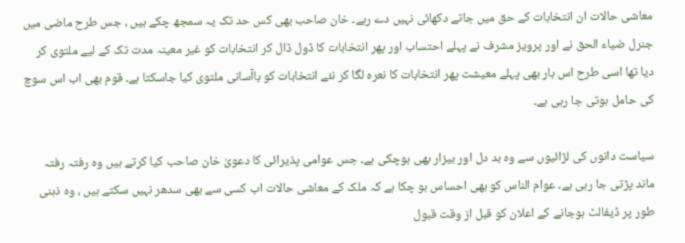معاشی حالات ان انتخابات کے حق میں جاتے دکھائی نہیں دے رہے۔ خان صاحب بھی کس حد تک یہ سمجھ چکے ہیں ، جس طرح ماضی میں جنرل ضیاء الحق نے اور پرویز مشرف نے پہلے احتساب اور پھر انتخابات کا ڈول ڈال کر انتخابات کو غیر معینہ مدت تک کے لیے ملتوی کر دیا تھا اسی طرح اس بار بھی پہلے معیشت پھر انتخابات کا نعرہ لگا کر نئے انتخابات کو باآسانی ملتوی کیا جاسکتا ہے۔ قوم بھی اب اس سوچ کی حامل ہوتی جا رہی ہے۔

سیاست دانوں کی لڑائیوں سے وہ بد دل اور بیزار بھی ہوچکی ہے۔ جس عوامی پذیرائی کا دعویٰ خان صاحب کیا کرتے ہیں وہ رفتہ رفتہ ماند پڑتی جا رہی ہے۔ عوام الناس کو بھی احساس ہو چکا ہے کہ ملک کے معاشی حالات اب کسی سے بھی سدھر نہیں سکتے ہیں ، وہ ذہنی طور پر ڈیفالٹ ہوجانے کے اعلان کو قبل از وقت قبول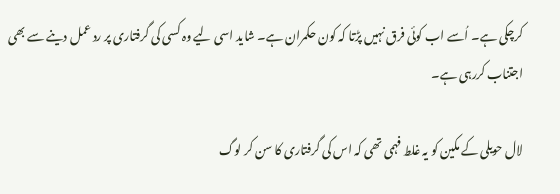کرچکی ہے۔ اُسے اب کوئی فرق نہیں پڑتا کہ کون حکمران ہے۔ شاید اسی لیے وہ کسی کی گرفتاری پر رد عمل دینے سے بھی اجتناب کررہی ہے۔

لال حویلی کے مکین کو یہ غلط فہمی تھی کہ اس کی گرفتاری کا سن کر لوگ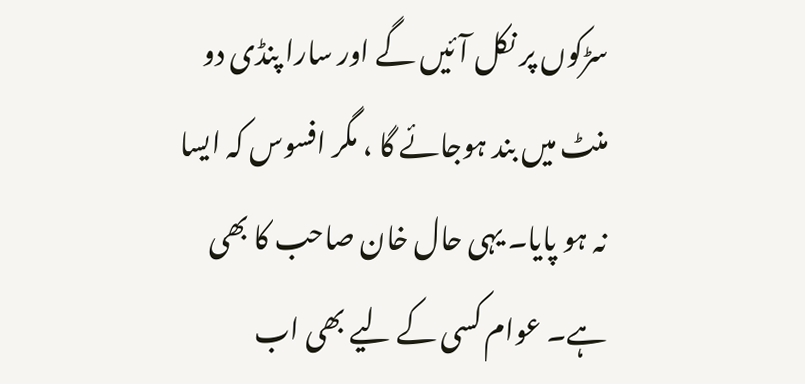سڑکوں پر نکل آئیں گے اور سارا پنڈی دو منٹ میں بند ہوجائے گا ، مگر افسوس کہ ایسا نہ ہو پایا۔ یہی حال خان صاحب کا بھی ہے۔ عوام کسی کے لیے بھی اب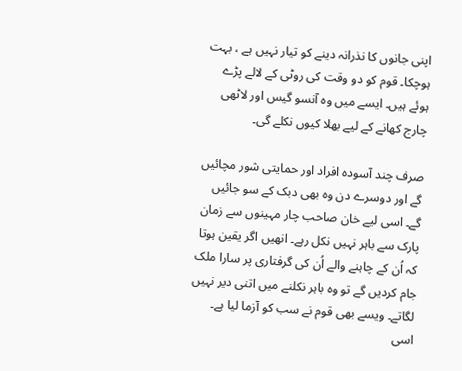اپنی جانوں کا نذرانہ دینے کو تیار نہیں ہے ، بہت ہوچکا۔ قوم کو دو وقت کی روٹی کے لالے پڑے ہوئے ہیں۔ ایسے میں وہ آنسو گیس اور لاٹھی چارج کھانے کے لیے بھلا کیوں نکلے گی۔

صرف چند آسودہ افراد اور حمایتی شور مچائیں گے اور دوسرے دن وہ بھی دبک کے سو جائیں گے۔ اسی لیے خان صاحب چار مہینوں سے زمان پارک سے باہر نہیں نکل رہے۔ انھیں اگر یقین ہوتا کہ اُن کے چاہنے والے اُن کی گرفتاری پر سارا ملک جام کردیں گے تو وہ باہر نکلنے میں اتنی دیر نہیں لگاتے۔ ویسے بھی قوم نے سب کو آزما لیا ہے۔ اسی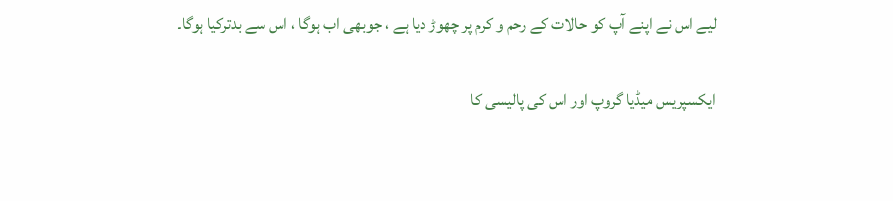لیے اس نے اپنے آپ کو حالات کے رحم و کرم پر چھوڑ دیا ہے ، جوبھی اب ہوگا ، اس سے بدترکیا ہوگا۔

ایکسپریس میڈیا گروپ اور اس کی پالیسی کا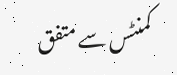کمنٹس سے متفق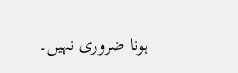ہونا ضروری نہیں۔